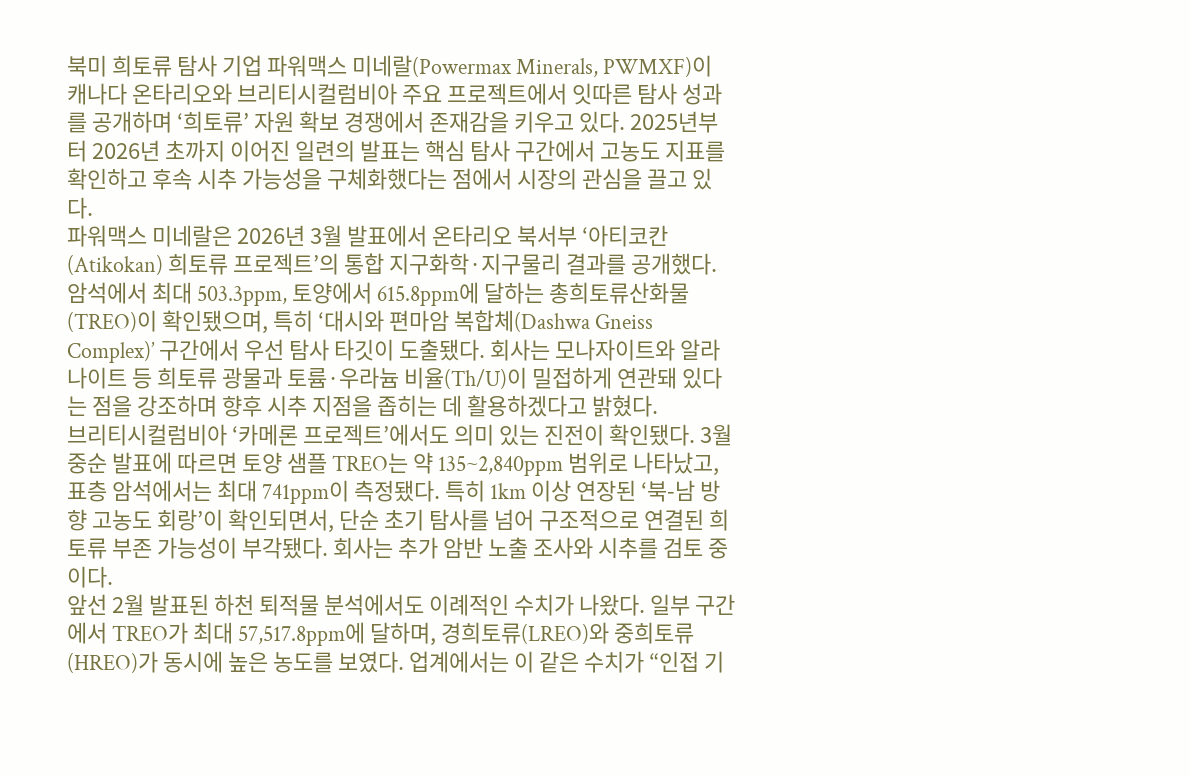북미 희토류 탐사 기업 파워맥스 미네랄(Powermax Minerals, PWMXF)이 캐나다 온타리오와 브리티시컬럼비아 주요 프로젝트에서 잇따른 탐사 성과를 공개하며 ‘희토류’ 자원 확보 경쟁에서 존재감을 키우고 있다. 2025년부터 2026년 초까지 이어진 일련의 발표는 핵심 탐사 구간에서 고농도 지표를 확인하고 후속 시추 가능성을 구체화했다는 점에서 시장의 관심을 끌고 있다.
파워맥스 미네랄은 2026년 3월 발표에서 온타리오 북서부 ‘아티코칸(Atikokan) 희토류 프로젝트’의 통합 지구화학·지구물리 결과를 공개했다. 암석에서 최대 503.3ppm, 토양에서 615.8ppm에 달하는 총희토류산화물(TREO)이 확인됐으며, 특히 ‘대시와 편마암 복합체(Dashwa Gneiss Complex)’ 구간에서 우선 탐사 타깃이 도출됐다. 회사는 모나자이트와 알라나이트 등 희토류 광물과 토륨·우라늄 비율(Th/U)이 밀접하게 연관돼 있다는 점을 강조하며 향후 시추 지점을 좁히는 데 활용하겠다고 밝혔다.
브리티시컬럼비아 ‘카메론 프로젝트’에서도 의미 있는 진전이 확인됐다. 3월 중순 발표에 따르면 토양 샘플 TREO는 약 135~2,840ppm 범위로 나타났고, 표층 암석에서는 최대 741ppm이 측정됐다. 특히 1km 이상 연장된 ‘북-남 방향 고농도 회랑’이 확인되면서, 단순 초기 탐사를 넘어 구조적으로 연결된 희토류 부존 가능성이 부각됐다. 회사는 추가 암반 노출 조사와 시추를 검토 중이다.
앞선 2월 발표된 하천 퇴적물 분석에서도 이례적인 수치가 나왔다. 일부 구간에서 TREO가 최대 57,517.8ppm에 달하며, 경희토류(LREO)와 중희토류(HREO)가 동시에 높은 농도를 보였다. 업계에서는 이 같은 수치가 “인접 기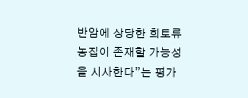반암에 상당한 희토류 농집이 존재할 가능성을 시사한다”는 평가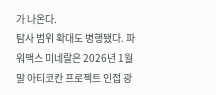가 나온다.
탐사 범위 확대도 병행됐다. 파워맥스 미네랄은 2026년 1월 말 아티코칸 프로젝트 인접 광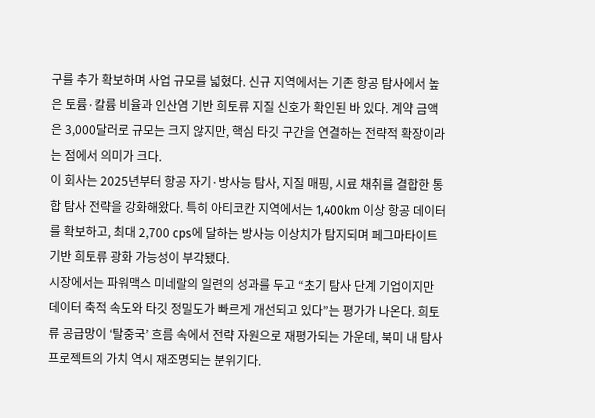구를 추가 확보하며 사업 규모를 넓혔다. 신규 지역에서는 기존 항공 탐사에서 높은 토륨·칼륨 비율과 인산염 기반 희토류 지질 신호가 확인된 바 있다. 계약 금액은 3,000달러로 규모는 크지 않지만, 핵심 타깃 구간을 연결하는 전략적 확장이라는 점에서 의미가 크다.
이 회사는 2025년부터 항공 자기·방사능 탐사, 지질 매핑, 시료 채취를 결합한 통합 탐사 전략을 강화해왔다. 특히 아티코칸 지역에서는 1,400km 이상 항공 데이터를 확보하고, 최대 2,700 cps에 달하는 방사능 이상치가 탐지되며 페그마타이트 기반 희토류 광화 가능성이 부각됐다.
시장에서는 파워맥스 미네랄의 일련의 성과를 두고 “초기 탐사 단계 기업이지만 데이터 축적 속도와 타깃 정밀도가 빠르게 개선되고 있다”는 평가가 나온다. 희토류 공급망이 ‘탈중국’ 흐름 속에서 전략 자원으로 재평가되는 가운데, 북미 내 탐사 프로젝트의 가치 역시 재조명되는 분위기다.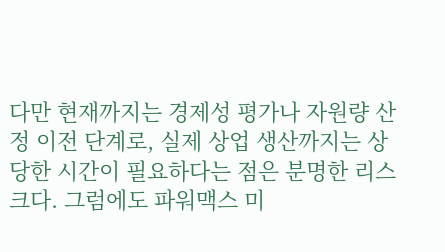다만 현재까지는 경제성 평가나 자원량 산정 이전 단계로, 실제 상업 생산까지는 상당한 시간이 필요하다는 점은 분명한 리스크다. 그럼에도 파워맥스 미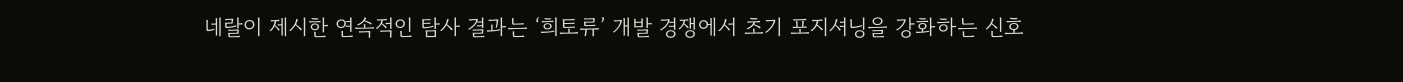네랄이 제시한 연속적인 탐사 결과는 ‘희토류’ 개발 경쟁에서 초기 포지셔닝을 강화하는 신호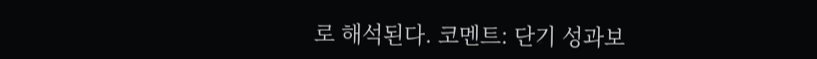로 해석된다. 코멘트: 단기 성과보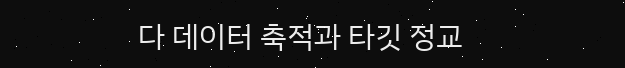다 데이터 축적과 타깃 정교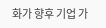화가 향후 기업 가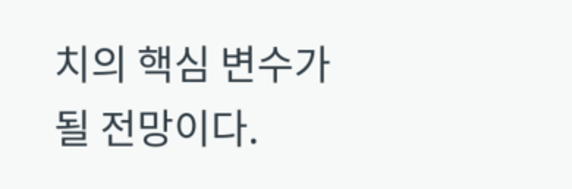치의 핵심 변수가 될 전망이다.